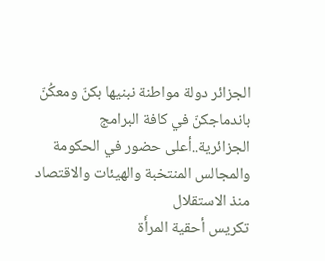الجزائر دولة مواطنة نبنيها بكنّ ومعكُنّ باندماجكنّ في كافة البرامج
الجزائرية..أعلى حضور في الحكومة والمجالس المنتخبة والهيئات والاقتصاد منذ الاستقلال
تكريس أحقية المرأَة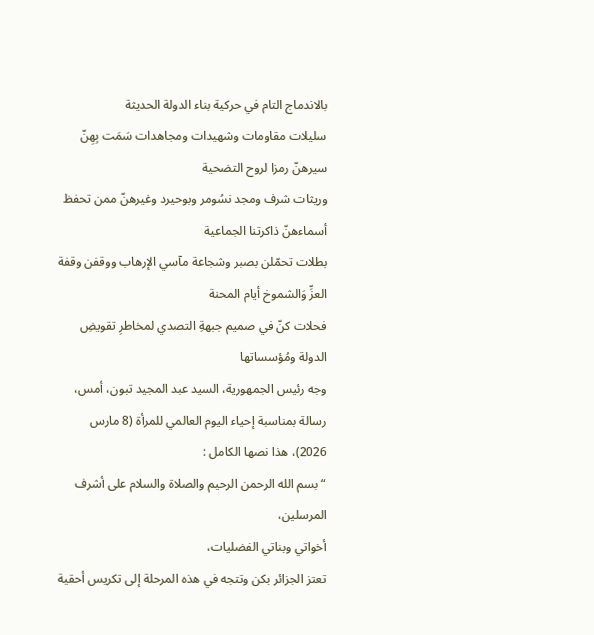بالاندماج التام في حركية بناء الدولة الحديثة
سليلات مقاومات وشهيدات ومجاهدات سَمَت بِهِنّ سيرهنّ رمزا لروح التضحية
وريثات شرف ومجد نسُومر وبوحيرد وغيرهنّ ممن تحفظ أسماءهنّ ذاكرتنا الجماعية
بطلات تحمّلن بصبر وشجاعة مآسي الإرهاب ووقفن وقفة العزِّ وَالشموخ أيام المحنة
فحلات كنّ في صميم جبهةِ التصدي لمخاطرِ تقويضِ الدولة ومُؤسساتها
وجه رئيس الجمهورية، السيد عبد المجيد تبون، أمس، رسالة بمناسبة إحياء اليوم العالمي للمرأة (8 مارس 2026)، هذا نصها الكامل :
“بسم الله الرحمن الرحيم والصلاة والسلام على أشرف المرسلين،
أخواتي وبناتي الفضليات،
تعتز الجزائر بكن وتتجه في هذه المرحلة إلى تكريس أحقية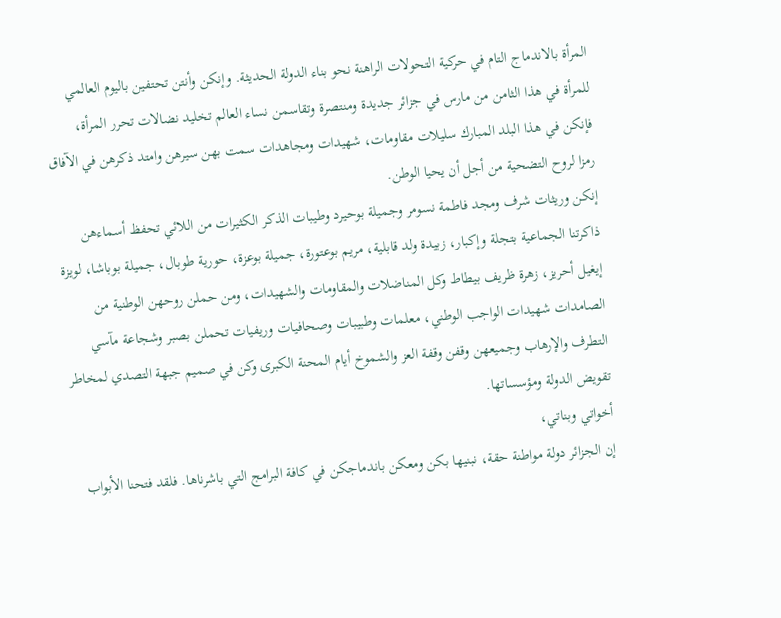المرأة بالاندماج التام في حركية التحولات الراهنة نحو بناء الدولة الحديثة. وإنكن وأنتن تحتفين باليوم العالمي للمرأة في هذا الثامن من مارس في جزائر جديدة ومنتصرة وتقاسمن نساء العالم تخليد نضالات تحرر المرأة، فإنكن في هذا البلد المبارك سليلات مقاومات، شهيدات ومجاهدات سمت بهن سيرهن وامتد ذكرهن في الآفاق رمزا لروح التضحية من أجل أن يحيا الوطن.
إنكن وريثات شرف ومجد فاطمة نسومر وجميلة بوحيرد وطيبات الذكر الكثيرات من اللائي تحفظ أسماءهن ذاكرتنا الجماعية بتجلة وإكبار، زبيدة ولد قابلية، مريم بوعتورة، جميلة بوعزة، حورية طوبال، جميلة بوباشا، لويزة إيغيل أحريز، زهرة ظريف بيطاط وكل المناضلات والمقاومات والشهيدات، ومن حملن روحهن الوطنية من الصامدات شهيدات الواجب الوطني، معلمات وطبيبات وصحافيات وريفيات تحملن بصبر وشجاعة مآسي التطرف والإرهاب وجميعهن وقفن وقفة العز والشموخ أيام المحنة الكبرى وكن في صميم جبهة التصدي لمخاطر تقويض الدولة ومؤسساتها.
أخواتي وبناتي،
إن الجزائر دولة مواطنة حقة، نبنيها بكن ومعكن باندماجكن في كافة البرامج التي باشرناها. فلقد فتحنا الأبواب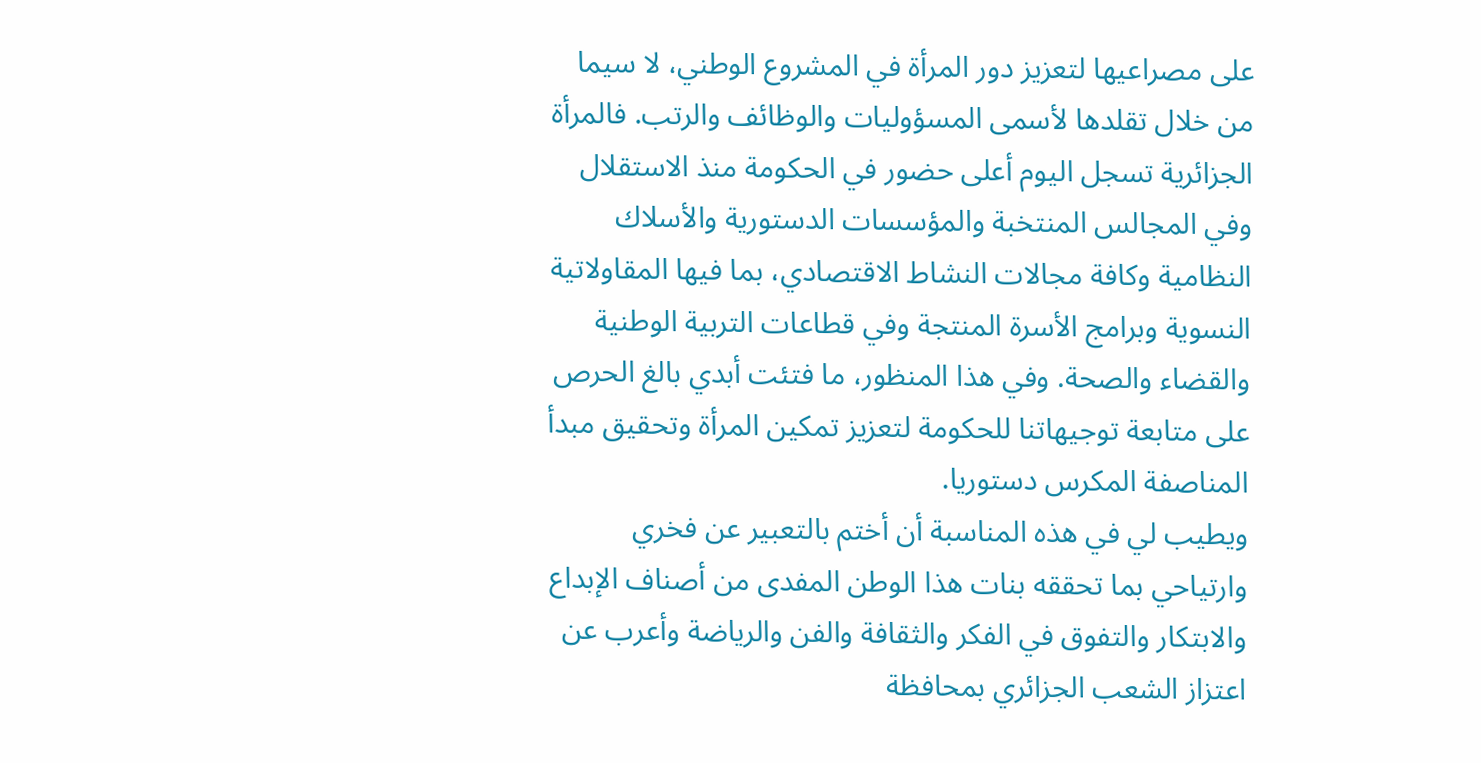على مصراعيها لتعزيز دور المرأة في المشروع الوطني، لا سيما من خلال تقلدها لأسمى المسؤوليات والوظائف والرتب. فالمرأة الجزائرية تسجل اليوم أعلى حضور في الحكومة منذ الاستقلال وفي المجالس المنتخبة والمؤسسات الدستورية والأسلاك النظامية وكافة مجالات النشاط الاقتصادي، بما فيها المقاولاتية النسوية وبرامج الأسرة المنتجة وفي قطاعات التربية الوطنية والقضاء والصحة. وفي هذا المنظور، ما فتئت أبدي بالغ الحرص على متابعة توجيهاتنا للحكومة لتعزيز تمكين المرأة وتحقيق مبدأ المناصفة المكرس دستوريا.
ويطيب لي في هذه المناسبة أن أختم بالتعبير عن فخري وارتياحي بما تحققه بنات هذا الوطن المفدى من أصناف الإبداع والابتكار والتفوق في الفكر والثقافة والفن والرياضة وأعرب عن اعتزاز الشعب الجزائري بمحافظة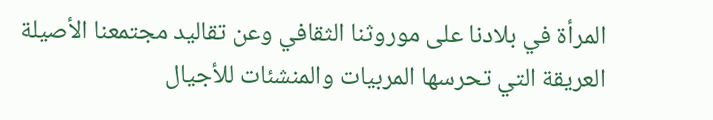المرأة في بلادنا على موروثنا الثقافي وعن تقاليد مجتمعنا الأصيلة العريقة التي تحرسها المربيات والمنشئات للأجيال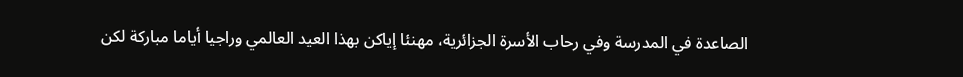الصاعدة في المدرسة وفي رحاب الأسرة الجزائرية، مهنئا إياكن بهذا العيد العالمي وراجيا أياما مباركة لكن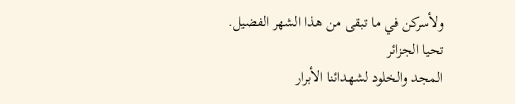ولأسركن في ما تبقى من هذا الشهر الفضيل.
تحيا الجزائر
المجد والخلود لشهدائنا الأبرار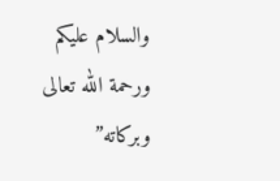والسلام عليكم ورحمة الله تعالى وبركاته”